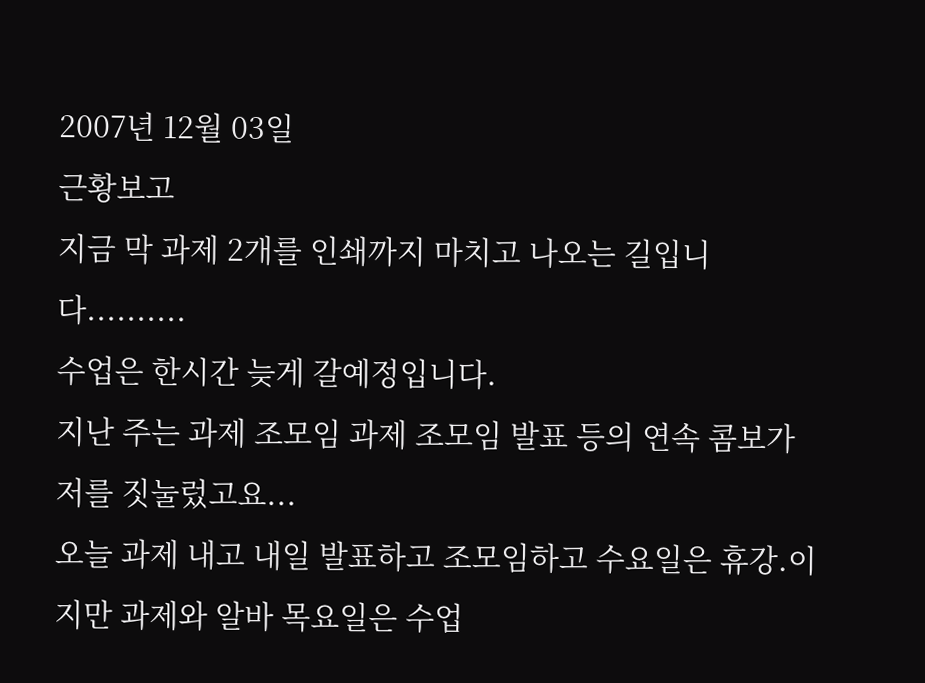2007년 12월 03일
근황보고
지금 막 과제 2개를 인쇄까지 마치고 나오는 길입니다..........
수업은 한시간 늦게 갈예정입니다.
지난 주는 과제 조모임 과제 조모임 발표 등의 연속 콤보가 저를 짓눌렀고요...
오늘 과제 내고 내일 발표하고 조모임하고 수요일은 휴강.이지만 과제와 알바 목요일은 수업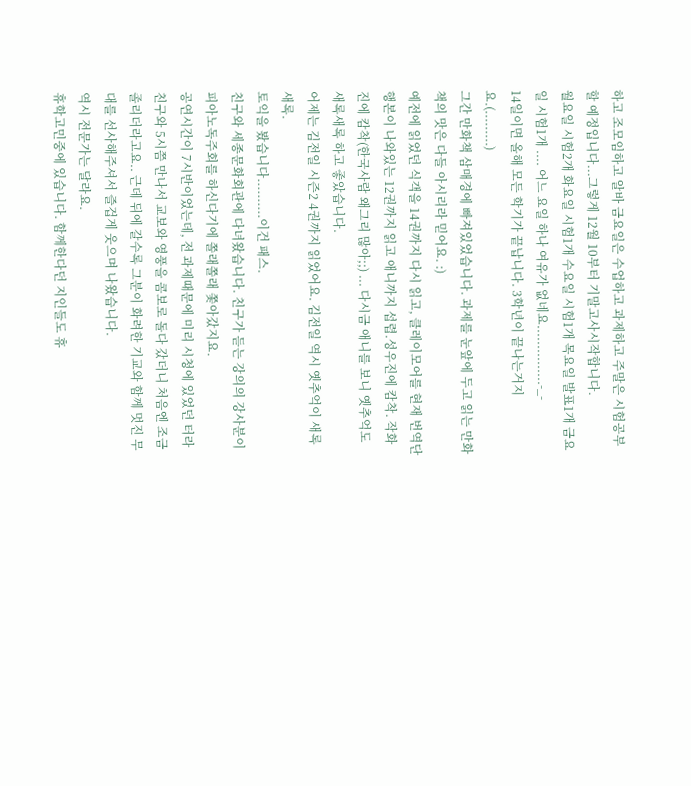하고 조모임하고 알바 금요일은 수업하고 과제하고 주말은 시험공부할 예정입니다...그렇게 12월 10부터 기말고사시작합니다.
월요일 시험2개 화요일 시험1개 수요일 시험1개 목요일 발표1개 금요일 시험1개 .... 어느 요일 하나 여유가 없네요...............-_-
14일이면 올해 모든 학기가 끝납니다. 3학년이 끝나는거지요.(.........)
그간 만화책 삼매경에 빠져있었습니다. 과제를 눈앞에 두고 읽는 만화책의 맛은 다들 아시리라 믿어요. :)
예전에 읽었던 식객을 14권까지 다시 읽고, 클레이모어를 현재 번역단행본이 나와있는 12권까지 읽고 애니까지 섭렵.성우진에 캄착. 작화진에 캄착(한국사람 왜그리 많아;;) ... 다시금 애니를 보니 옛추억도 새록새록 하고 좋았습니다.
어제는 김전일 시즌2 4권까지 읽었어요. 김전일 역시 옛추억이 새록새록.
토익을 봤습니다..........이건 패스.
친구와 세종문화회관에 다녀왔습니다. 친구가 듣는 강의의 강사분이 피아노독주회를 하신다기에 쫄래쫄래 쫓아갔지요.
공연시간이 7시반이었는데, 전 과제때문에 미리 시청에 있었던 터라 친구와 5시쯤 만나서 교보와 영풍을 콤보로 돌다 갔더니 처음엔 조금 졸리더라고요.. 근데 뒤에 갈수록 그분이 화려한 기교와 함께 멋진 무대를 선사해주셔서 즐겁게 웃으며 나왔습니다.
역시 전문가는 달라요.
휴학고민중에 있습니다. 함께한다던 지인들도 휴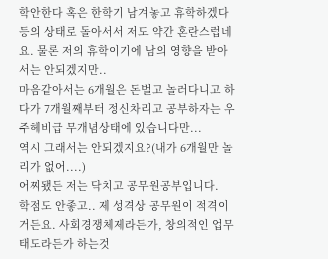학안한다 혹은 한학기 남겨놓고 휴학하겠다 등의 상태로 돌아서서 저도 약간 혼란스럽네요. 물론 저의 휴학이기에 남의 영향을 받아서는 안되겠지만..
마음같아서는 6개월은 돈벌고 놀러다니고 하다가 7개월째부터 정신차리고 공부하자는 우주헤비급 무개념상태에 있습니다만...
역시 그래서는 안되겠지요?(내가 6개월만 놀 리가 없어....)
어찌됐든 저는 닥치고 공무원공부입니다.
학점도 안좋고.. 제 성격상 공무원이 적격이거든요. 사회경쟁체제라든가, 창의적인 업무태도라든가 하는것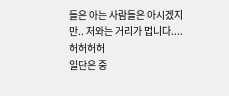들은 아는 사람들은 아시겠지만.. 저와는 거리가 멉니다....허허허허
일단은 중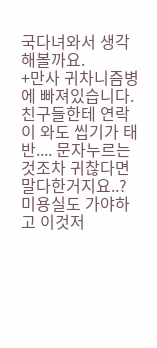국다녀와서 생각해볼까요.
+만사 귀차니즘병에 빠져있습니다. 친구들한테 연락이 와도 씹기가 태반.... 문자누르는것조차 귀찮다면 말다한거지요..?
미용실도 가야하고 이것저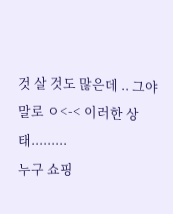것 살 것도 많은데 .. 그야말로 ㅇ<-< 이러한 상태.........
누구 쇼핑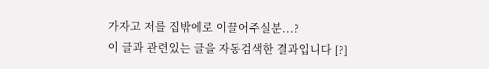가자고 저를 집밖에로 이끌어주실분...?
이 글과 관련있는 글을 자동검색한 결과입니다 [?]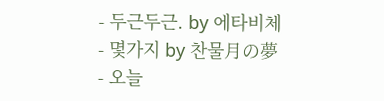- 두근두근. by 에타비체
- 몇가지 by 찬물月の夢
- 오늘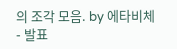의 조각 모음. by 에타비체
- 발표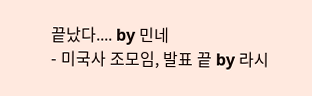끝났다.... by 민네
- 미국사 조모임, 발표 끝 by 라시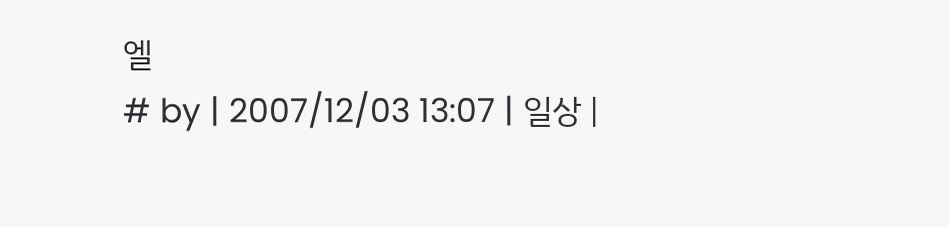엘
# by | 2007/12/03 13:07 | 일상 |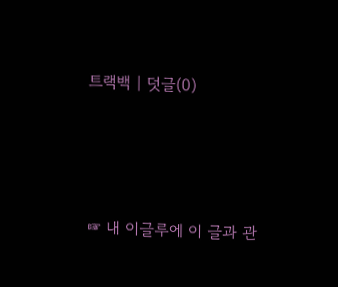트랙백 | 덧글(0)





☞ 내 이글루에 이 글과 관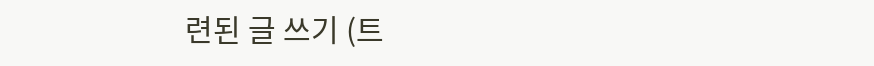련된 글 쓰기 (트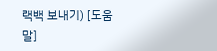랙백 보내기) [도움말]